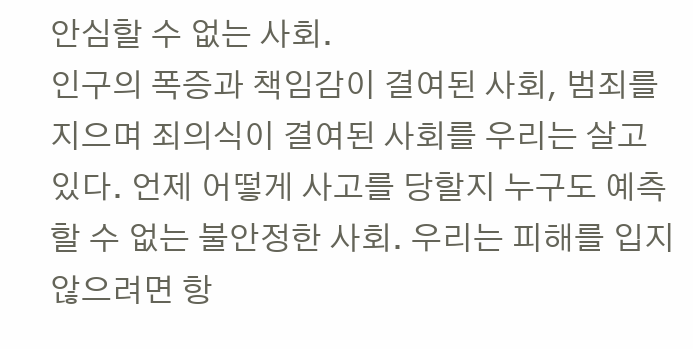안심할 수 없는 사회.
인구의 폭증과 책임감이 결여된 사회, 범죄를 지으며 죄의식이 결여된 사회를 우리는 살고 있다. 언제 어떻게 사고를 당할지 누구도 예측할 수 없는 불안정한 사회. 우리는 피해를 입지 않으려면 항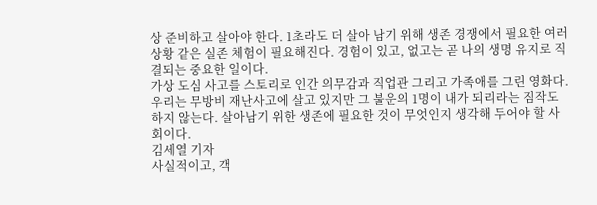상 준비하고 살아야 한다. 1초라도 더 살아 남기 위해 생존 경쟁에서 필요한 여러 상황 같은 실존 체험이 필요해진다. 경험이 있고, 없고는 곧 나의 생명 유지로 직결되는 중요한 일이다.
가상 도심 사고를 스토리로 인간 의무감과 직업관 그리고 가족애를 그린 영화다. 우리는 무방비 재난사고에 살고 있지만 그 불운의 1명이 내가 되리라는 짐작도 하지 않는다. 살아남기 위한 생존에 필요한 것이 무엇인지 생각해 두어야 할 사회이다.
김세열 기자
사실적이고, 객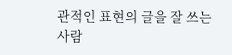관적인 표현의 글을 잘 쓰는 사람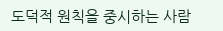도덕적 원칙을 중시하는 사람